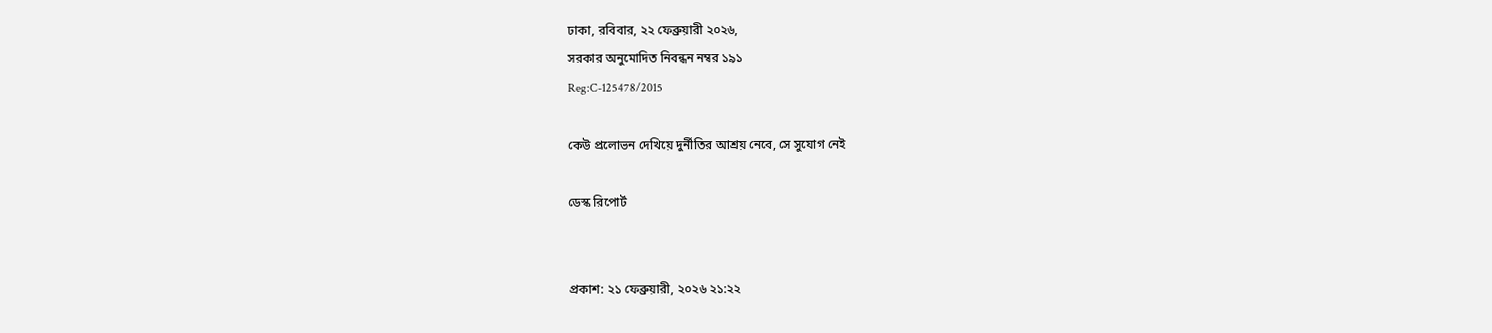ঢাকা, রবিবার, ২২ ফেব্রুয়ারী ২০২৬,
সরকার অনুমোদিত নিবন্ধন নম্বর ১৯১
Reg:C-125478/2015

কেউ প্রলোভন দেখিয়ে দুর্নীতির আশ্রয় নেবে, সে সুযোগ নেই

ডেস্ক রিপোর্ট


প্রকাশ: ২১ ফেব্রুয়ারী, ২০২৬ ২১:২২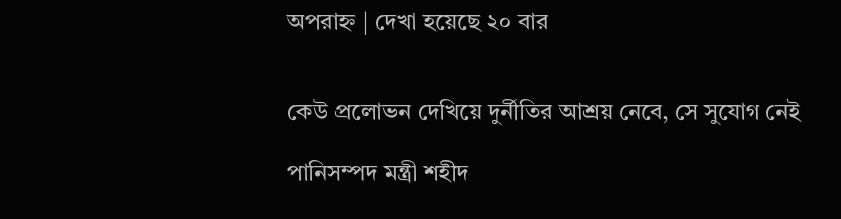অপরাহ্ন | দেখা হয়েছে ২০ বার


কেউ প্রলোভন দেখিয়ে দুর্নীতির আশ্রয় নেবে, সে সুযোগ নেই

পানিসম্পদ মন্ত্রী শহীদ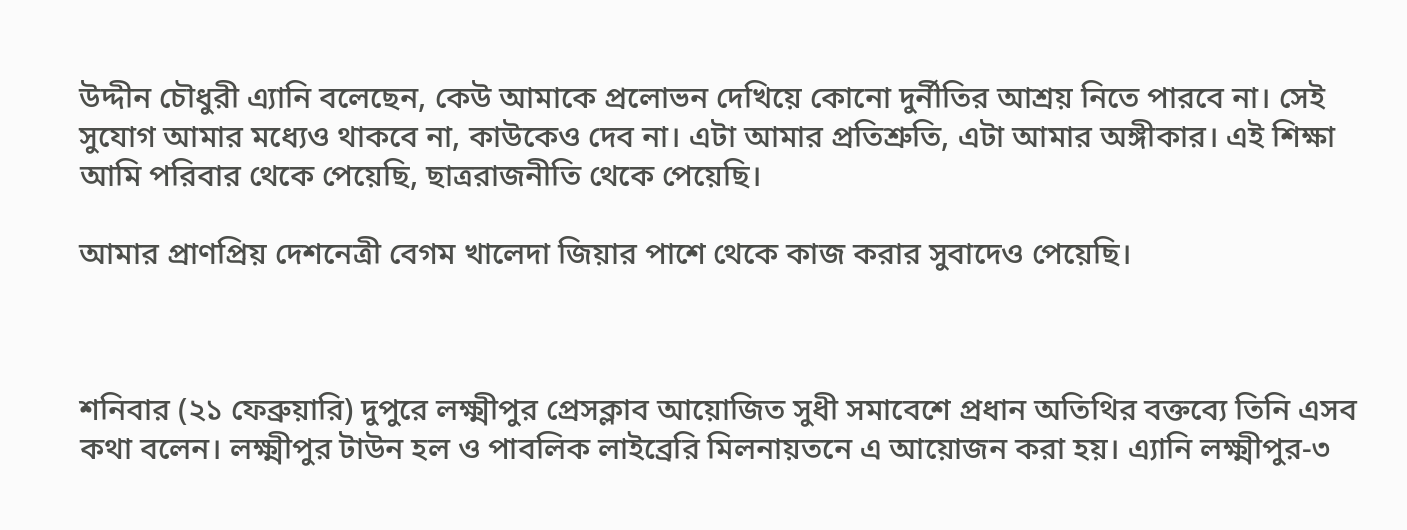উদ্দীন চৌধুরী এ্যানি বলেছেন, কেউ আমাকে প্রলোভন দেখিয়ে কোনো দুর্নীতির আশ্রয় নিতে পারবে না। সেই সুযোগ আমার মধ্যেও থাকবে না, কাউকেও দেব না। এটা আমার প্রতিশ্রুতি, এটা আমার অঙ্গীকার। এই শিক্ষা আমি পরিবার থেকে পেয়েছি, ছাত্ররাজনীতি থেকে পেয়েছি।

আমার প্রাণপ্রিয় দেশনেত্রী বেগম খালেদা জিয়ার পাশে থেকে কাজ করার সুবাদেও পেয়েছি।



শনিবার (২১ ফেব্রুয়ারি) দুপুরে লক্ষ্মীপুর প্রেসক্লাব আয়োজিত সুধী সমাবেশে প্রধান অতিথির বক্তব্যে তিনি এসব কথা বলেন। লক্ষ্মীপুর টাউন হল ও পাবলিক লাইব্রেরি মিলনায়তনে এ আয়োজন করা হয়। এ্যানি লক্ষ্মীপুর-৩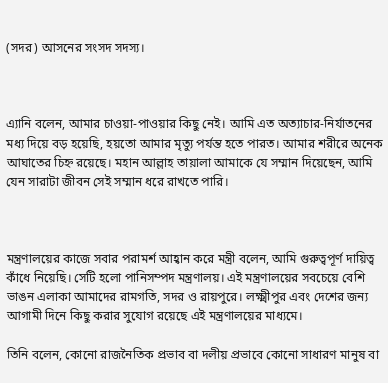(সদর) আসনের সংসদ সদস্য।



এ্যানি বলেন, আমার চাওয়া-পাওয়ার কিছু নেই। আমি এত অত্যাচার-নির্যাতনের মধ্য দিয়ে বড় হয়েছি, হয়তো আমার মৃত্যু পর্যন্ত হতে পারত। আমার শরীরে অনেক আঘাতের চিহ্ন রয়েছে। মহান আল্লাহ তায়ালা আমাকে যে সম্মান দিয়েছেন, আমি যেন সারাটা জীবন সেই সম্মান ধরে রাখতে পারি।



মন্ত্রণালয়ের কাজে সবার পরামর্শ আহ্বান করে মন্ত্রী বলেন, আমি গুরুত্বপূর্ণ দায়িত্ব কাঁধে নিয়েছি। সেটি হলো পানিসম্পদ মন্ত্রণালয়। এই মন্ত্রণালয়ের সবচেয়ে বেশি ভাঙন এলাকা আমাদের রামগতি, সদর ও রায়পুরে। লক্ষ্মীপুর এবং দেশের জন্য আগামী দিনে কিছু করার সুযোগ রয়েছে এই মন্ত্রণালয়ের মাধ্যমে।

তিনি বলেন, কোনো রাজনৈতিক প্রভাব বা দলীয় প্রভাবে কোনো সাধারণ মানুষ বা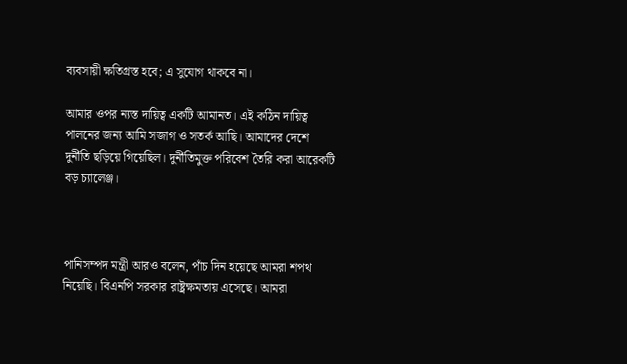ব্যবসায়ী ক্ষতিগ্রস্ত হবে; এ সুযোগ থাকবে না।

আমার ওপর ন্যস্ত দায়িত্ব একটি আমানত। এই কঠিন দায়িত্ব পালনের জন্য আমি সজাগ ও সতর্ক আছি। আমাদের দেশে দুর্নীতি ছড়িয়ে গিয়েছিল। দুর্নীতিমুক্ত পরিবেশ তৈরি করা আরেকটি বড় চ্যালেঞ্জ।



পানিসম্পদ মন্ত্রী আরও বলেন, পাঁচ দিন হয়েছে আমরা শপথ নিয়েছি। বিএনপি সরকার রাষ্ট্রক্ষমতায় এসেছে। আমরা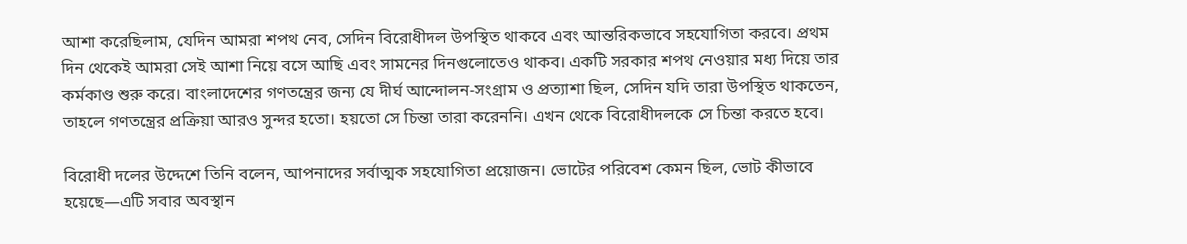আশা করেছিলাম, যেদিন আমরা শপথ নেব, সেদিন বিরোধীদল উপস্থিত থাকবে এবং আন্তরিকভাবে সহযোগিতা করবে। প্রথম দিন থেকেই আমরা সেই আশা নিয়ে বসে আছি এবং সামনের দিনগুলোতেও থাকব। একটি সরকার শপথ নেওয়ার মধ্য দিয়ে তার কর্মকাণ্ড শুরু করে। বাংলাদেশের গণতন্ত্রের জন্য যে দীর্ঘ আন্দোলন-সংগ্রাম ও প্রত্যাশা ছিল, সেদিন যদি তারা উপস্থিত থাকতেন, তাহলে গণতন্ত্রের প্রক্রিয়া আরও সুন্দর হতো। হয়তো সে চিন্তা তারা করেননি। এখন থেকে বিরোধীদলকে সে চিন্তা করতে হবে।

বিরোধী দলের উদ্দেশে তিনি বলেন, আপনাদের সর্বাত্মক সহযোগিতা প্রয়োজন। ভোটের পরিবেশ কেমন ছিল, ভোট কীভাবে হয়েছে—এটি সবার অবস্থান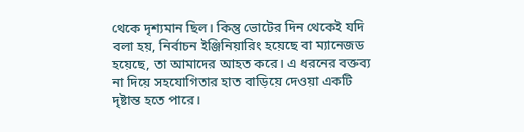থেকে দৃশ্যমান ছিল। কিন্তু ভোটের দিন থেকেই যদি বলা হয়, নির্বাচন ইঞ্জিনিয়ারিং হয়েছে বা ম্যানেজড হয়েছে, তা আমাদের আহত করে। এ ধরনের বক্তব্য না দিয়ে সহযোগিতার হাত বাড়িয়ে দেওয়া একটি দৃষ্টান্ত হতে পারে।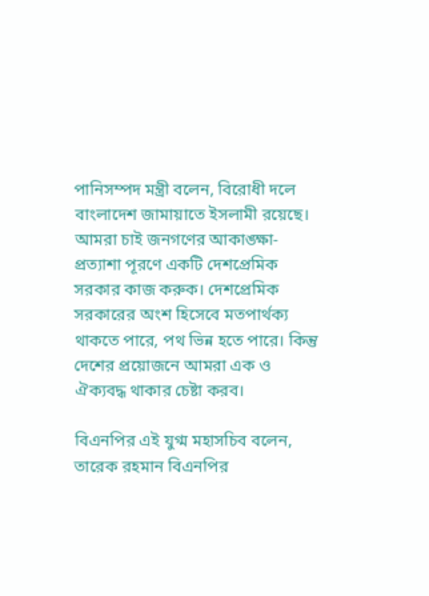পানিসম্পদ মন্ত্রী বলেন, বিরোধী দলে বাংলাদেশ জামায়াতে ইসলামী রয়েছে। আমরা চাই জনগণের আকাঙ্ক্ষা-প্রত্যাশা পূরণে একটি দেশপ্রেমিক সরকার কাজ করুক। দেশপ্রেমিক সরকারের অংশ হিসেবে মতপার্থক্য থাকতে পারে, পথ ভিন্ন হতে পারে। কিন্তু দেশের প্রয়োজনে আমরা এক ও ঐক্যবদ্ধ থাকার চেষ্টা করব।

বিএনপির এই যুগ্ম মহাসচিব বলেন, তারেক রহমান বিএনপির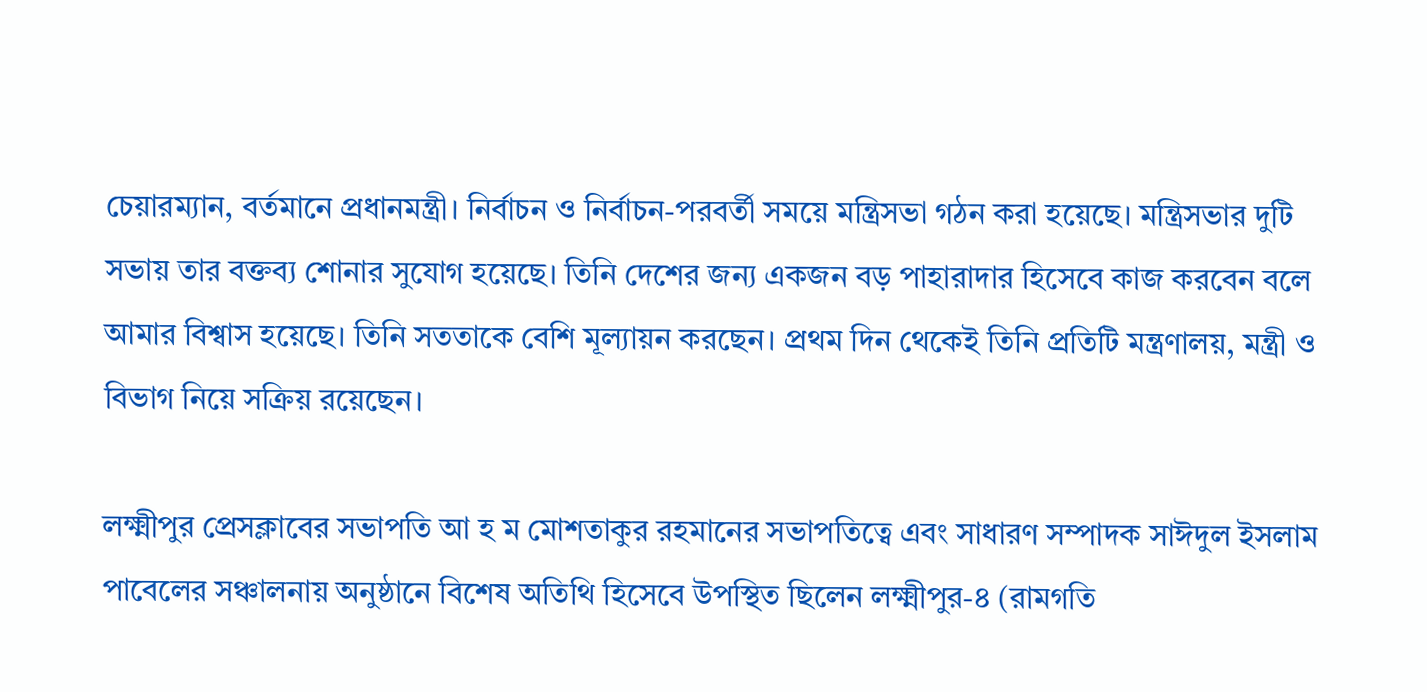চেয়ারম্যান, বর্তমানে প্রধানমন্ত্রী। নির্বাচন ও নির্বাচন-পরবর্তী সময়ে মন্ত্রিসভা গঠন করা হয়েছে। মন্ত্রিসভার দুটি সভায় তার বক্তব্য শোনার সুযোগ হয়েছে। তিনি দেশের জন্য একজন বড় পাহারাদার হিসেবে কাজ করবেন বলে আমার বিশ্বাস হয়েছে। তিনি সততাকে বেশি মূল্যায়ন করছেন। প্রথম দিন থেকেই তিনি প্রতিটি মন্ত্রণালয়, মন্ত্রী ও বিভাগ নিয়ে সক্রিয় রয়েছেন।

লক্ষ্মীপুর প্রেসক্লাবের সভাপতি আ হ ম মোশতাকুর রহমানের সভাপতিত্বে এবং সাধারণ সম্পাদক সাঈদুল ইসলাম পাবেলের সঞ্চালনায় অনুষ্ঠানে বিশেষ অতিথি হিসেবে উপস্থিত ছিলেন লক্ষ্মীপুর-৪ (রামগতি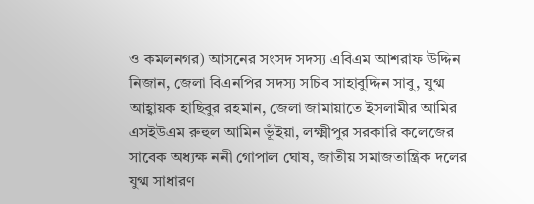ও কমলনগর) আসনের সংসদ সদস্য এবিএম আশরাফ উদ্দিন নিজান, জেলা বিএনপির সদস্য সচিব সাহাবুদ্দিন সাবু, যুগ্ম আহ্বায়ক হাছিবুর রহমান, জেলা জামায়াতে ইসলামীর আমির এসইউএম রুহুল আমিন ভূঁইয়া, লক্ষ্মীপুর সরকারি কলেজের সাবেক অধ্যক্ষ ননী গোপাল ঘোষ, জাতীয় সমাজতান্ত্রিক দলের যুগ্ম সাধারণ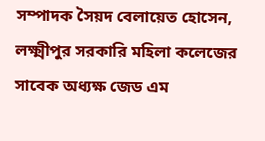সম্পাদক সৈয়দ বেলায়েত হোসেন, লক্ষ্মীপুর সরকারি মহিলা কলেজের সাবেক অধ্যক্ষ জেড এম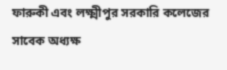ফারুকী এবং লক্ষ্মীপুর সরকারি কলেজের সাবেক অধ্যক্ষ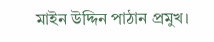মাইন উদ্দিন পাঠান প্রমুখ।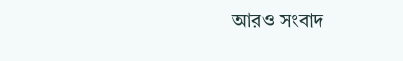আরও সংবাদ